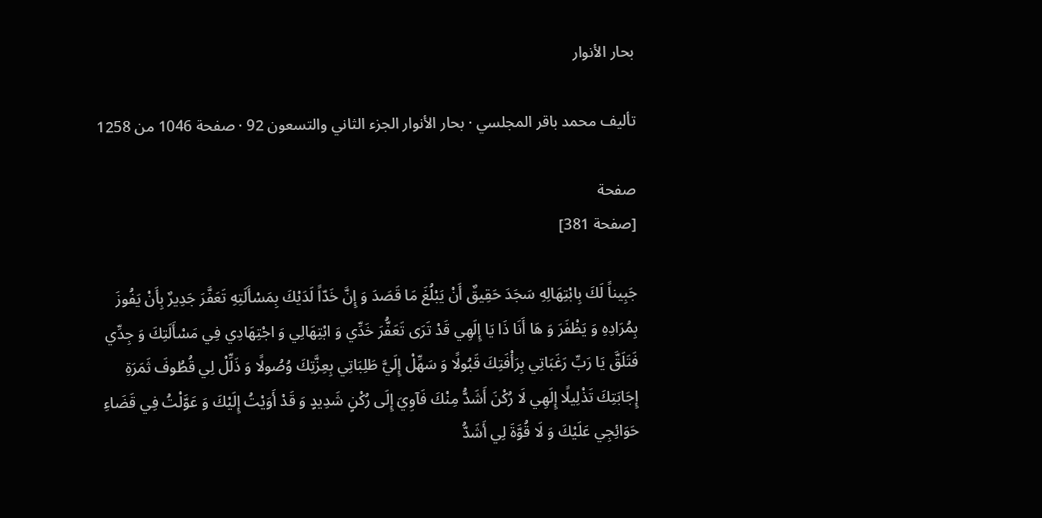بحار الأنوار

تأليف محمد باقر المجلسي · بحار الأنوار الجزء الثاني والتسعون 92 · صفحة 1046 من 1258

صفحة
[صفحة 381]

جَبِيناً لَكَ بِابْتِهَالِهِ سَجَدَ حَقِيقٌ أَنْ يَبْلُغَ مَا قَصَدَ وَ إِنَّ خَدّاً لَدَيْكَ بِمَسْأَلَتِهِ تَعَفَّرَ جَدِيرٌ بِأَنْ يَفُوزَ بِمُرَادِهِ وَ يَظْفَرَ وَ هَا أَنَا ذَا يَا إِلَهِي قَدْ تَرَى تَعَفُّرَ خَدِّي وَ ابْتِهَالِي وَ اجْتِهَادِي فِي مَسْأَلَتِكَ وَ جِدِّي فَتَلَقَّ يَا رَبِّ رَغَبَاتِي بِرَأْفَتِكَ قَبُولًا وَ سَهِّلْ إِلَيَّ طَلِبَاتِي بِعِزَّتِكَ وُصُولًا وَ ذَلِّلْ لِي قُطُوفَ ثَمَرَةِ إِجَابَتِكَ تَذْلِيلًا إِلَهِي لَا رُكْنَ أَشَدُّ مِنْكَ فَآوِيَ إِلَى رُكْنٍ شَدِيدٍ وَ قَدْ أَوَيْتُ إِلَيْكَ وَ عَوَّلْتُ فِي قَضَاءِ حَوَائِجِي عَلَيْكَ وَ لَا قُوَّةَ لِي أَشَدُّ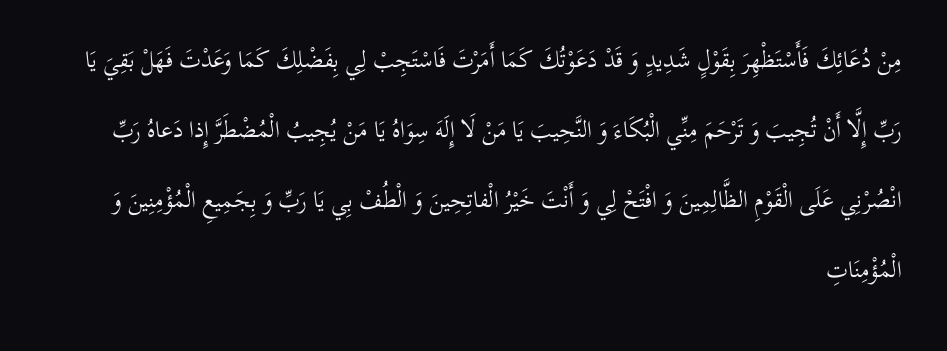مِنْ دُعَائِكَ فَأَسْتَظْهِرَ بِقَوْلٍ شَدِيدٍ وَ قَدْ دَعَوْتُكَ كَمَا أَمَرْتَ فَاسْتَجِبْ لِي بِفَضْلِكَ كَمَا وَعَدْتَ فَهَلْ بَقِيَ يَا رَبِّ إِلَّا أَنْ تُجِيبَ وَ تَرْحَمَ مِنِّي الْبُكَاءَ وَ النَّحِيبَ يَا مَنْ لَا إِلَهَ سِوَاهُ يَا مَنْ يُجِيبُ الْمُضْطَرَّ إِذا دَعاهُ رَبِّ انْصُرْنِي عَلَى الْقَوْمِ الظَّالِمِينَ وَ افْتَحْ لِي وَ أَنْتَ خَيْرُ الْفاتِحِينَ وَ الْطُفْ بِي يَا رَبِّ وَ بِجَمِيعِ الْمُؤْمِنِينَ وَ الْمُؤْمِنَاتِ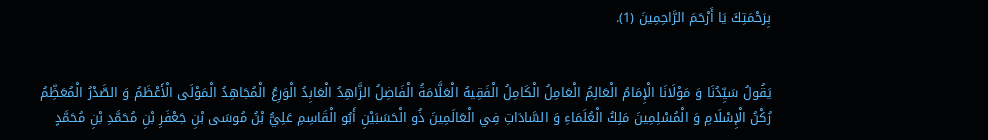بِرَحْمَتِكَ يَا أَرْحَمَ الرَّاحِمِينَ (1).


يَقُولُ سَيِّدُنَا وَ مَوْلَانَا الْإِمَامُ الْعَالِمُ الْعَامِلُ الْكَامِلُ الْفَقِيهُ الْعَلَّامَةُ الْفَاضِلُ الزَّاهِدُ الْعَابِدُ الْوَرِعُ الْمُجَاهِدُ الْمَوْلَى الْأَعْظَمُ وَ الصَّدْرُ الْمُعَظِّمُ رُكْنُ الْإِسْلَامِ وَ الْمُسْلِمِينَ مَلِكُ الْعُلَمَاءِ وَ السَّادَاتِ فِي الْعَالَمِينَ ذُو الْحَسَبَيْنِ أَبُو الْقَاسِمِ عَلِيُّ بْنُ مُوسَى بْنِ جَعْفَرِ بْنِ مُحَمَّدِ بْنِ مُحَمَّدٍ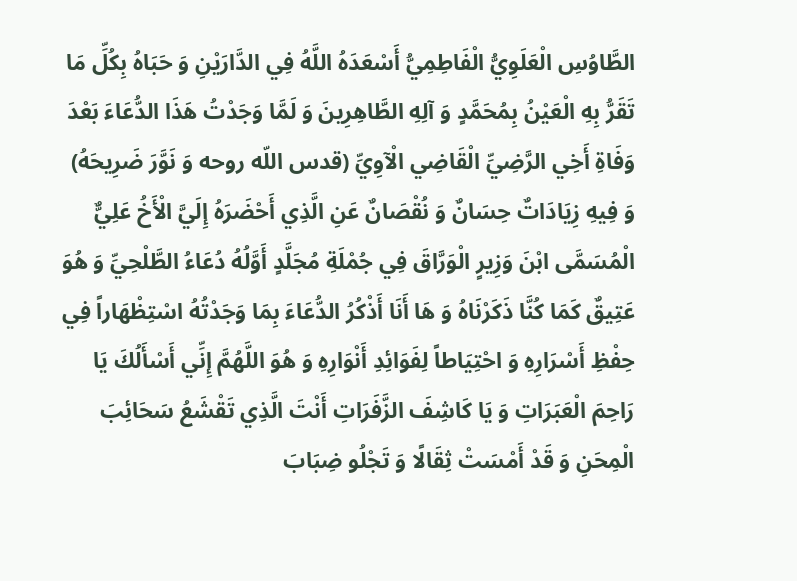الطَّاوُسِ الْعَلَوِيُّ الْفَاطِمِيُّ أَسْعَدَهُ اللَّهُ فِي الدَّارَيْنِ وَ حَبَاهُ بِكُلِّ مَا تَقَرُّ بِهِ الْعَيْنُ بِمُحَمَّدٍ وَ آلِهِ الطَّاهِرِينَ وَ لَمَّا وَجَدْتُ هَذَا الدُّعَاءَ بَعْدَ وَفَاةِ أَخِي الرَّضِيِّ الْقَاضِي الْآوِيِّ (قدس اللّه روحه وَ نَوَّرَ ضَرِيحَهُ) وَ فِيهِ زِيَادَاتٌ حِسَانٌ وَ نُقْصَانٌ عَنِ الَّذِي أَحْضَرَهُ إِلَيَّ الْأَخُ عَلِيٌّ الْمُسَمَّى ابْنَ وَزِيرٍ الْوَرَّاقَ فِي جُمْلَةِ مُجَلَّدٍ أَوَّلُهُ دُعَاءُ الطَّلْحِيِّ وَ هُوَ عَتِيقٌ كَمَا كُنَّا ذَكَرْنَاهُ وَ هَا أَنَا أَذْكُرُ الدُّعَاءَ بِمَا وَجَدْتُهُ اسْتِظْهَاراً فِي حِفْظِ أَسْرَارِهِ وَ احْتِيَاطاً لِفَوَائِدِ أَنْوَارِهِ وَ هُوَ اللَّهُمَّ إِنِّي أَسْأَلُكَ يَا رَاحِمَ الْعَبَرَاتِ وَ يَا كَاشِفَ الزَّفَرَاتِ أَنْتَ الَّذِي تَقْشَعُ سَحَائِبَ الْمِحَنِ وَ قَدْ أَمْسَتْ ثِقَالًا وَ تَجْلُو ضِبَابَ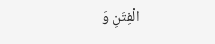الْفِتَنِ وَ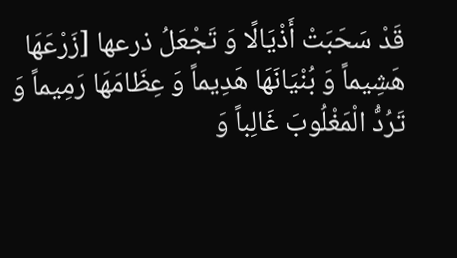قَدْ سَحَبَتْ أَذْيَالًا وَ تَجْعَلُ ذرعها [زَرْعَهَا هَشِيماً وَ بُنْيَانَهَا هَدِيماً وَ عِظَامَهَا رَمِيماً وَ تَرُدُّ الْمَغْلُوبَ غَالِباً وَ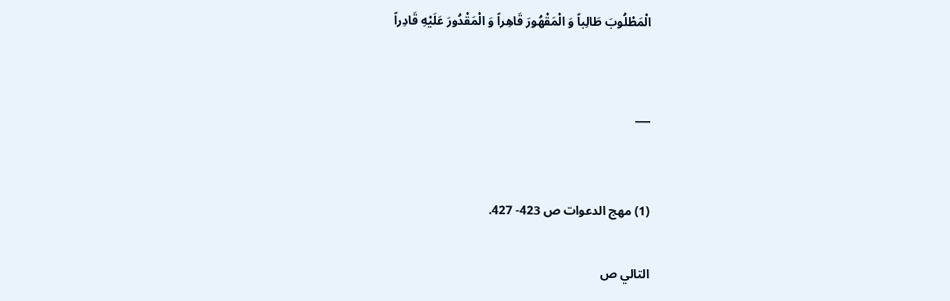الْمَطْلُوبَ طَالِباً وَ الْمَقْهُورَ قَاهِراً وَ الْمَقْدُورَ عَلَيْهِ قَادِراً


___


(1) مهج الدعوات ص 423- 427.

التالي ص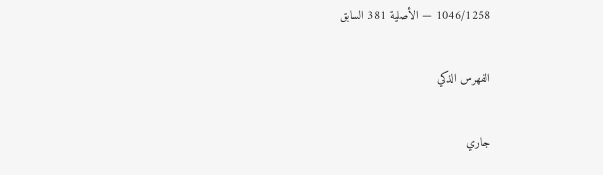1046/1258 — الأصلية 381 السابق

الفهرس الذكي

جاري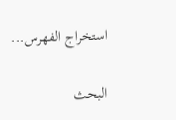استخراج الفهرس...

البحث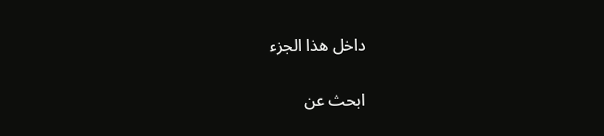داخل هذا الجزء

ابحث عن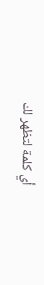أي كلمة لتظهر لك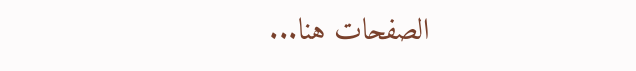الصفحات هنا...